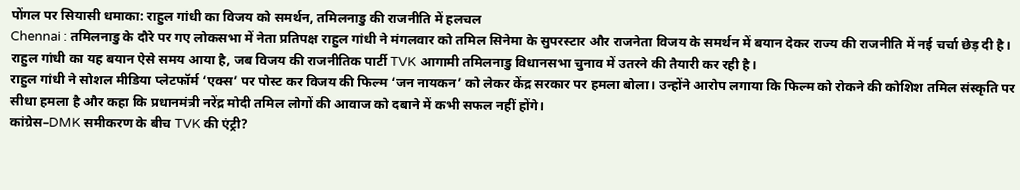पोंगल पर सियासी धमाका: राहुल गांधी का विजय को समर्थन, तमिलनाडु की राजनीति में हलचल
Chennai : तमिलनाडु के दौरे पर गए लोकसभा में नेता प्रतिपक्ष राहुल गांधी ने मंगलवार को तमिल सिनेमा के सुपरस्टार और राजनेता विजय के समर्थन में बयान देकर राज्य की राजनीति में नई चर्चा छेड़ दी है। राहुल गांधी का यह बयान ऐसे समय आया है, जब विजय की राजनीतिक पार्टी TVK आगामी तमिलनाडु विधानसभा चुनाव में उतरने की तैयारी कर रही है।
राहुल गांधी ने सोशल मीडिया प्लेटफॉर्म ‘एक्स’ पर पोस्ट कर विजय की फिल्म ‘जन नायकन’ को लेकर केंद्र सरकार पर हमला बोला। उन्होंने आरोप लगाया कि फिल्म को रोकने की कोशिश तमिल संस्कृति पर सीधा हमला है और कहा कि प्रधानमंत्री नरेंद्र मोदी तमिल लोगों की आवाज को दबाने में कभी सफल नहीं होंगे।
कांग्रेस–DMK समीकरण के बीच TVK की एंट्री?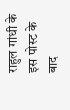राहुल गांधी के इस पोस्ट के बाद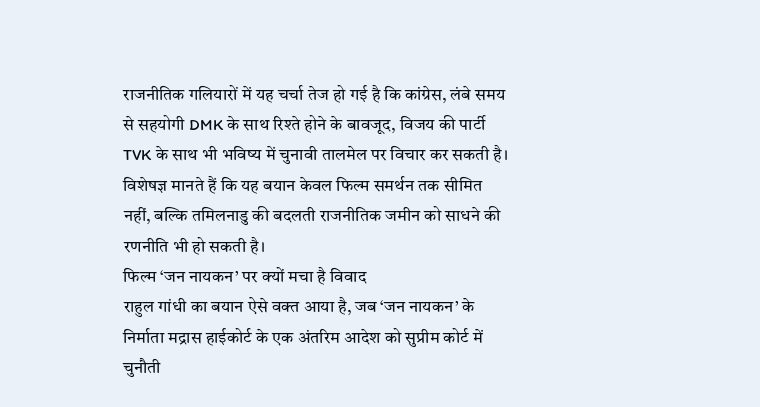राजनीतिक गलियारों में यह चर्चा तेज हो गई है कि कांग्रेस, लंबे समय से सहयोगी DMK के साथ रिश्ते होने के बावजूद, विजय की पार्टी TVK के साथ भी भविष्य में चुनावी तालमेल पर विचार कर सकती है।
विशेषज्ञ मानते हैं कि यह बयान केवल फिल्म समर्थन तक सीमित नहीं, बल्कि तमिलनाडु की बदलती राजनीतिक जमीन को साधने की रणनीति भी हो सकती है।
फिल्म ‘जन नायकन’ पर क्यों मचा है विवाद
राहुल गांधी का बयान ऐसे वक्त आया है, जब ‘जन नायकन’ के निर्माता मद्रास हाईकोर्ट के एक अंतरिम आदेश को सुप्रीम कोर्ट में चुनौती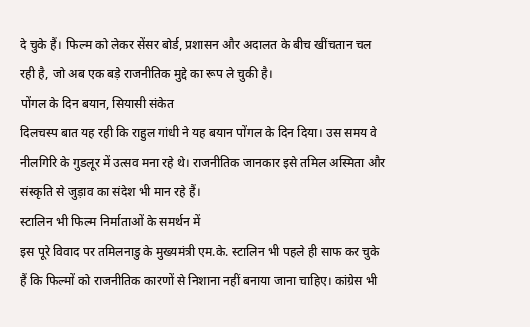दे चुके हैं। फिल्म को लेकर सेंसर बोर्ड, प्रशासन और अदालत के बीच खींचतान चल रही है, जो अब एक बड़े राजनीतिक मुद्दे का रूप ले चुकी है।
पोंगल के दिन बयान, सियासी संकेत
दिलचस्प बात यह रही कि राहुल गांधी ने यह बयान पोंगल के दिन दिया। उस समय वे नीलगिरि के गुडलूर में उत्सव मना रहे थे। राजनीतिक जानकार इसे तमिल अस्मिता और संस्कृति से जुड़ाव का संदेश भी मान रहे हैं।
स्टालिन भी फिल्म निर्माताओं के समर्थन में
इस पूरे विवाद पर तमिलनाडु के मुख्यमंत्री एम.के. स्टालिन भी पहले ही साफ कर चुके हैं कि फिल्मों को राजनीतिक कारणों से निशाना नहीं बनाया जाना चाहिए। कांग्रेस भी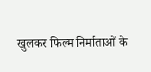खुलकर फिल्म निर्माताओं के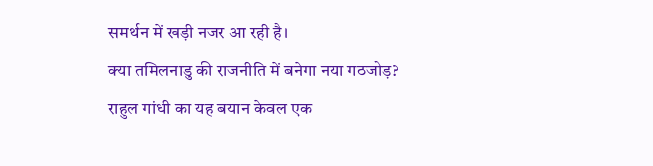समर्थन में खड़ी नजर आ रही है।
क्या तमिलनाडु की राजनीति में बनेगा नया गठजोड़?
राहुल गांधी का यह बयान केवल एक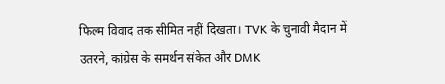फिल्म विवाद तक सीमित नहीं दिखता। TVK के चुनावी मैदान में उतरने, कांग्रेस के समर्थन संकेत और DMK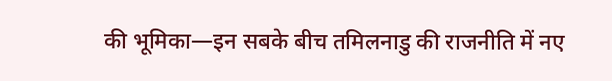की भूमिका—इन सबके बीच तमिलनाडु की राजनीति में नए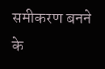समीकरण बनने के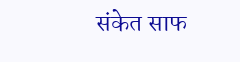संकेत साफ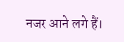नजर आने लगे हैं।